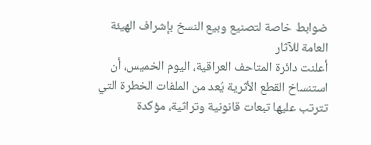ضوابط خاصة لتصنيع وبيع النسخ بإشراف الهيئة العامة للآثار
أعلنت دائرة المتاحف العراقية، اليوم الخميس، أن استنساخ القطع الأثرية يُعد من الملفات الخطرة التي تترتب عليها تبعات قانونية وتراثية، مؤكدة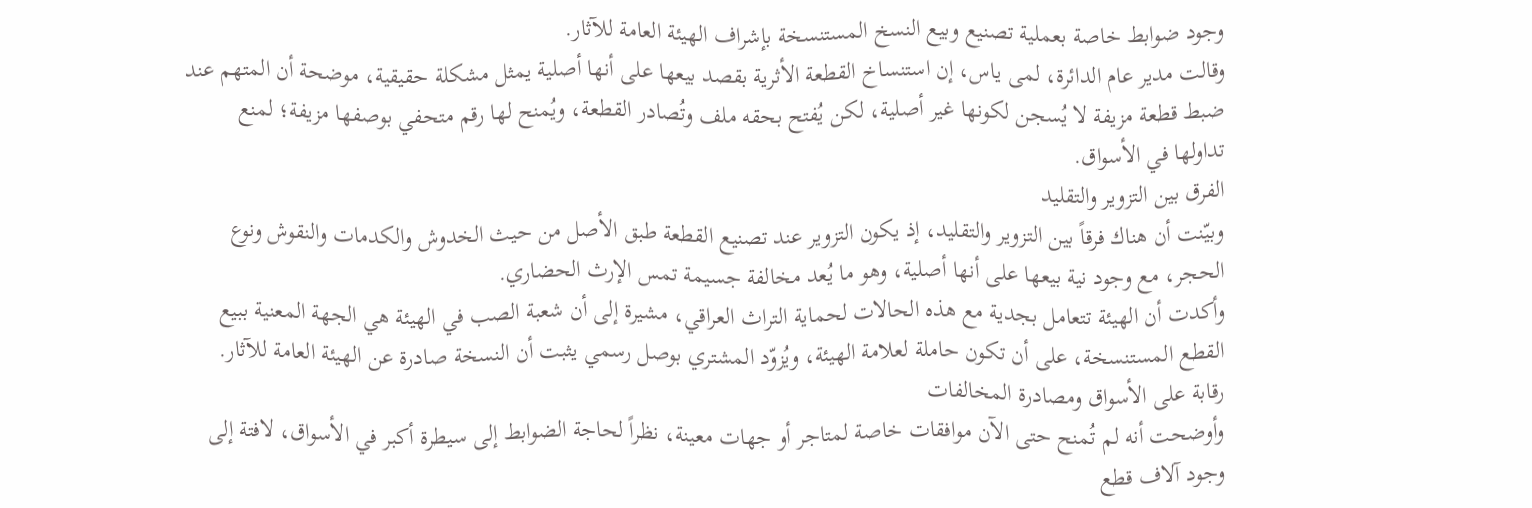وجود ضوابط خاصة بعملية تصنيع وبيع النسخ المستنسخة بإشراف الهيئة العامة للآثار.
وقالت مدير عام الدائرة، لمى ياس، إن استنساخ القطعة الأثرية بقصد بيعها على أنها أصلية يمثل مشكلة حقيقية، موضحة أن المتهم عند ضبط قطعة مزيفة لا يُسجن لكونها غير أصلية، لكن يُفتح بحقه ملف وتُصادر القطعة، ويُمنح لها رقم متحفي بوصفها مزيفة؛ لمنع تداولها في الأسواق.
الفرق بين التزوير والتقليد
وبيّنت أن هناك فرقاً بين التزوير والتقليد، إذ يكون التزوير عند تصنيع القطعة طبق الأصل من حيث الخدوش والكدمات والنقوش ونوع الحجر، مع وجود نية بيعها على أنها أصلية، وهو ما يُعد مخالفة جسيمة تمس الإرث الحضاري.
وأكدت أن الهيئة تتعامل بجدية مع هذه الحالات لحماية التراث العراقي، مشيرة إلى أن شعبة الصب في الهيئة هي الجهة المعنية ببيع القطع المستنسخة، على أن تكون حاملة لعلامة الهيئة، ويُزوّد المشتري بوصل رسمي يثبت أن النسخة صادرة عن الهيئة العامة للآثار.
رقابة على الأسواق ومصادرة المخالفات
وأوضحت أنه لم تُمنح حتى الآن موافقات خاصة لمتاجر أو جهات معينة، نظراً لحاجة الضوابط إلى سيطرة أكبر في الأسواق، لافتة إلى وجود آلاف قطع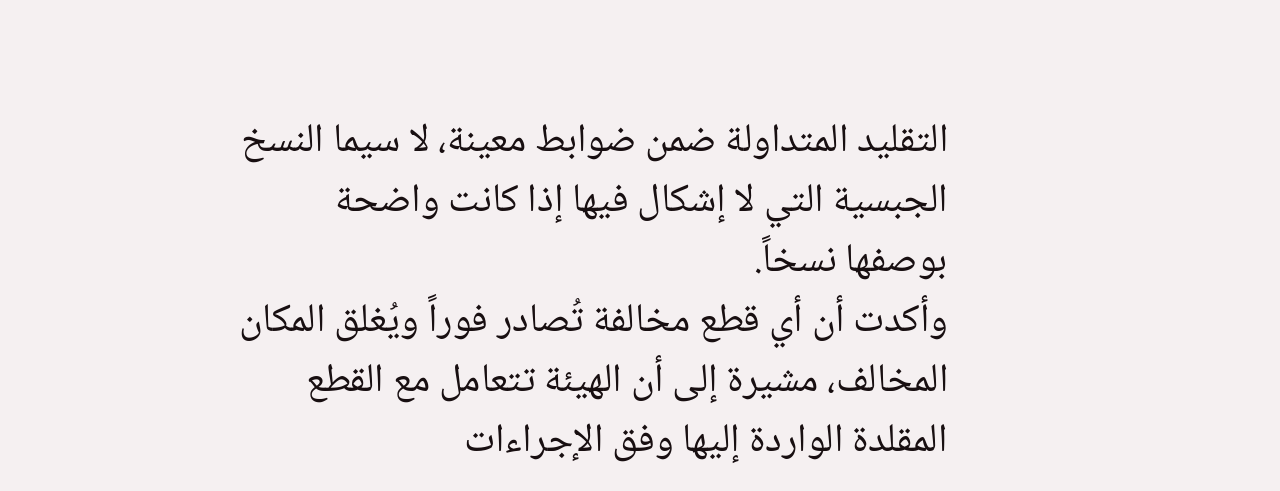التقليد المتداولة ضمن ضوابط معينة، لا سيما النسخ الجبسية التي لا إشكال فيها إذا كانت واضحة بوصفها نسخاً.
وأكدت أن أي قطع مخالفة تُصادر فوراً ويُغلق المكان المخالف، مشيرة إلى أن الهيئة تتعامل مع القطع المقلدة الواردة إليها وفق الإجراءات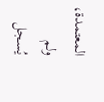المعتمدة، ولم يُسجل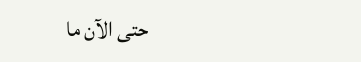حتى الآن ما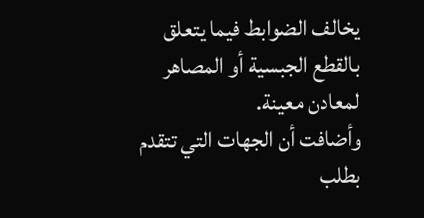يخالف الضوابط فيما يتعلق بالقطع الجبسية أو المصاهر لمعادن معينة.
وأضافت أن الجهات التي تتقدم بطلب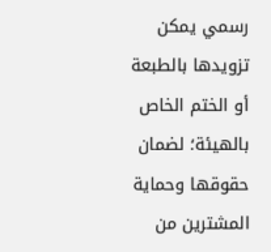رسمي يمكن تزويدها بالطبعة أو الختم الخاص بالهيئة؛ لضمان حقوقها وحماية المشترين من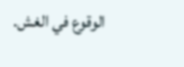الوقوع في الغش.